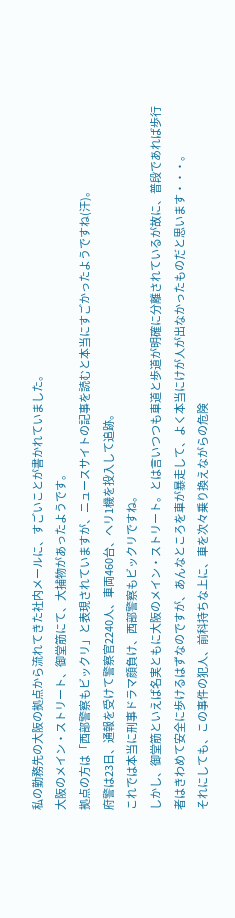私の勤務先の大阪の拠点から流れてきた社内メールに、すごいことが書かれていました。
大阪のメイン・ストリート、御堂筋にて、大捕物があったようです。
拠点の方は「西部警察もビックリ」と表現されていますが、ニュースサイトの記事を読むと本当にすごかったようですね(汗)。
府警は23日、通報を受けて警察官2240人、車両460台、ヘリ1機を投入して追跡。
これでは本当に刑事ドラマ顔負け、西部警察もビックリですね。
しかし、御堂筋といえば名実ともに大阪のメイン・ストリート。とは言いつつも車道と歩道が明確に分離されているが故に、普段であれば歩行者はきわめて安全に歩けるはずなのですが、あんなところを車が暴走して、よく本当にけが人が出なかったものだと思います・・・。
それにしても、この事件の犯人、前科持ちな上に、車を次々乗り換えながらの危険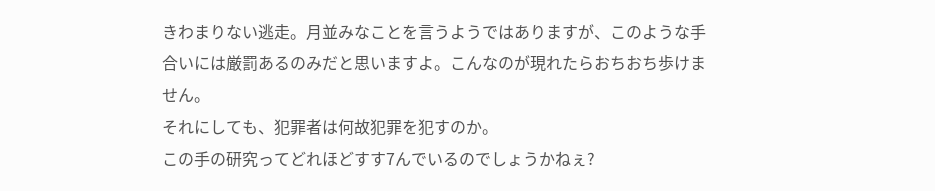きわまりない逃走。月並みなことを言うようではありますが、このような手合いには厳罰あるのみだと思いますよ。こんなのが現れたらおちおち歩けません。
それにしても、犯罪者は何故犯罪を犯すのか。
この手の研究ってどれほどすす7んでいるのでしょうかねぇ?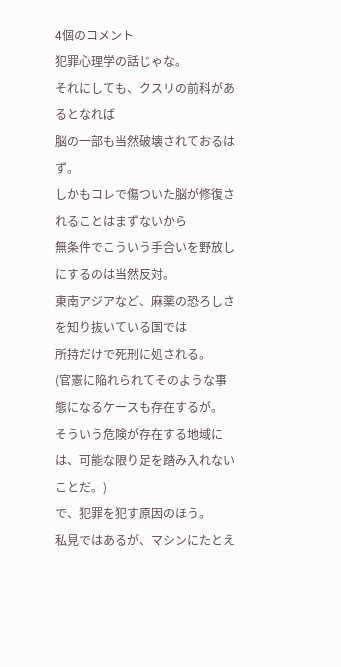4個のコメント
犯罪心理学の話じゃな。
それにしても、クスリの前科があるとなれば
脳の一部も当然破壊されておるはず。
しかもコレで傷ついた脳が修復されることはまずないから
無条件でこういう手合いを野放しにするのは当然反対。
東南アジアなど、麻薬の恐ろしさを知り抜いている国では
所持だけで死刑に処される。
(官憲に陥れられてそのような事態になるケースも存在するが。
そういう危険が存在する地域には、可能な限り足を踏み入れないことだ。)
で、犯罪を犯す原因のほう。
私見ではあるが、マシンにたとえ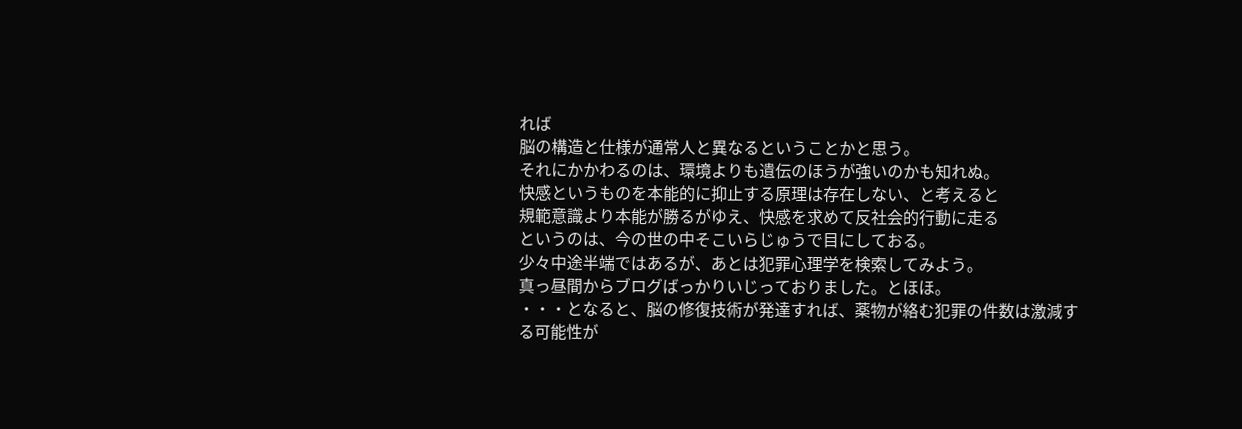れば
脳の構造と仕様が通常人と異なるということかと思う。
それにかかわるのは、環境よりも遺伝のほうが強いのかも知れぬ。
快感というものを本能的に抑止する原理は存在しない、と考えると
規範意識より本能が勝るがゆえ、快感を求めて反社会的行動に走る
というのは、今の世の中そこいらじゅうで目にしておる。
少々中途半端ではあるが、あとは犯罪心理学を検索してみよう。
真っ昼間からブログばっかりいじっておりました。とほほ。
・・・となると、脳の修復技術が発達すれば、薬物が絡む犯罪の件数は激減する可能性が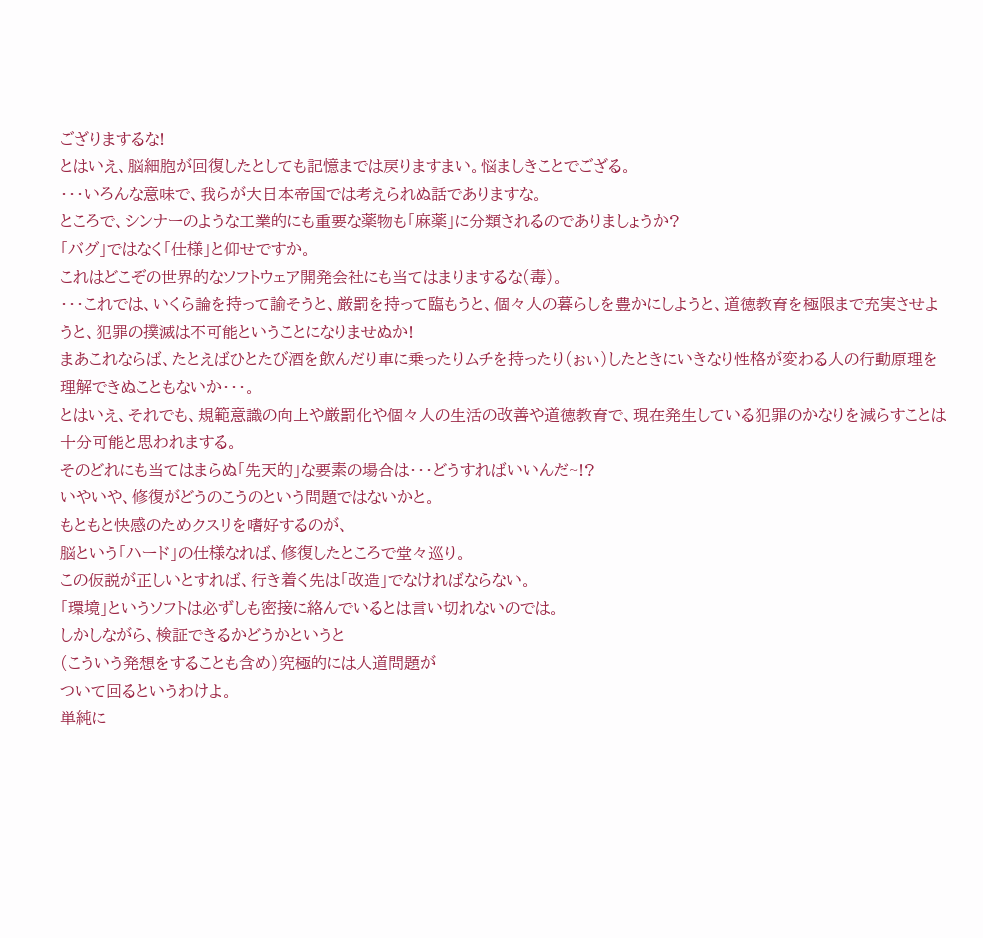ござりまするな!
とはいえ、脳細胞が回復したとしても記憶までは戻りますまい。悩ましきことでござる。
・・・いろんな意味で、我らが大日本帝国では考えられぬ話でありますな。
ところで、シンナーのような工業的にも重要な薬物も「麻薬」に分類されるのでありましょうか?
「バグ」ではなく「仕様」と仰せですか。
これはどこぞの世界的なソフトウェア開発会社にも当てはまりまするな(毒)。
・・・これでは、いくら論を持って諭そうと、厳罰を持って臨もうと、個々人の暮らしを豊かにしようと、道徳教育を極限まで充実させようと、犯罪の撲滅は不可能ということになりませぬか!
まあこれならば、たとえばひとたび酒を飲んだり車に乗ったりムチを持ったり(ぉぃ)したときにいきなり性格が変わる人の行動原理を理解できぬこともないか・・・。
とはいえ、それでも、規範意識の向上や厳罰化や個々人の生活の改善や道徳教育で、現在発生している犯罪のかなりを減らすことは十分可能と思われまする。
そのどれにも当てはまらぬ「先天的」な要素の場合は・・・どうすればいいんだ~!?
いやいや、修復がどうのこうのという問題ではないかと。
もともと快感のためクスリを嗜好するのが、
脳という「ハード」の仕様なれば、修復したところで堂々巡り。
この仮説が正しいとすれば、行き着く先は「改造」でなければならない。
「環境」というソフトは必ずしも密接に絡んでいるとは言い切れないのでは。
しかしながら、検証できるかどうかというと
(こういう発想をすることも含め)究極的には人道問題が
ついて回るというわけよ。
単純に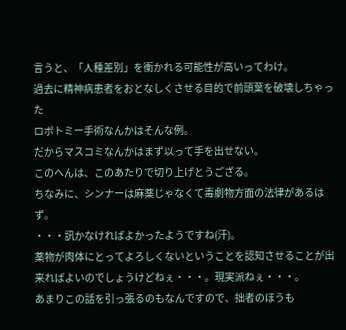言うと、「人種差別」を衝かれる可能性が高いってわけ。
過去に精神病患者をおとなしくさせる目的で前頭葉を破壊しちゃった
ロボトミー手術なんかはそんな例。
だからマスコミなんかはまず以って手を出せない。
このへんは、このあたりで切り上げとうござる。
ちなみに、シンナーは麻薬じゃなくて毒劇物方面の法律があるはず。
・・・訊かなければよかったようですね(汗)。
薬物が肉体にとってよろしくないということを認知させることが出来ればよいのでしょうけどねぇ・・・。現実派ねぇ・・・。
あまりこの話を引っ張るのもなんですので、拙者のほうも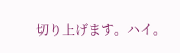切り上げます。ハイ。